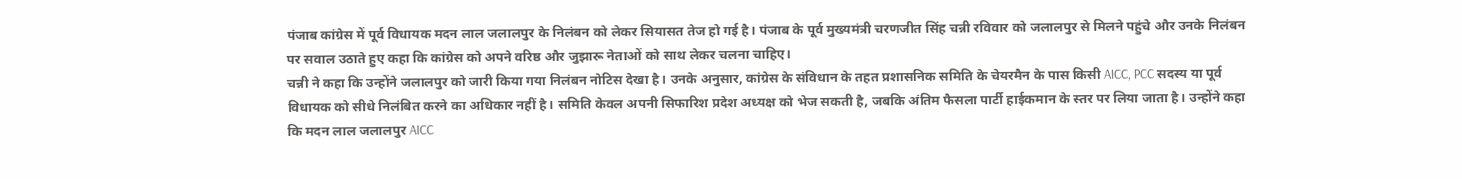पंजाब कांग्रेस में पूर्व विधायक मदन लाल जलालपुर के निलंबन को लेकर सियासत तेज हो गई है। पंजाब के पूर्व मुख्यमंत्री चरणजीत सिंह चन्नी रविवार को जलालपुर से मिलने पहुंचे और उनके निलंबन पर सवाल उठाते हुए कहा कि कांग्रेस को अपने वरिष्ठ और जुझारू नेताओं को साथ लेकर चलना चाहिए।
चन्नी ने कहा कि उन्होंने जलालपुर को जारी किया गया निलंबन नोटिस देखा है। उनके अनुसार, कांग्रेस के संविधान के तहत प्रशासनिक समिति के चेयरमैन के पास किसी AICC, PCC सदस्य या पूर्व विधायक को सीधे निलंबित करने का अधिकार नहीं है। समिति केवल अपनी सिफारिश प्रदेश अध्यक्ष को भेज सकती है, जबकि अंतिम फैसला पार्टी हाईकमान के स्तर पर लिया जाता है। उन्होंने कहा कि मदन लाल जलालपुर AICC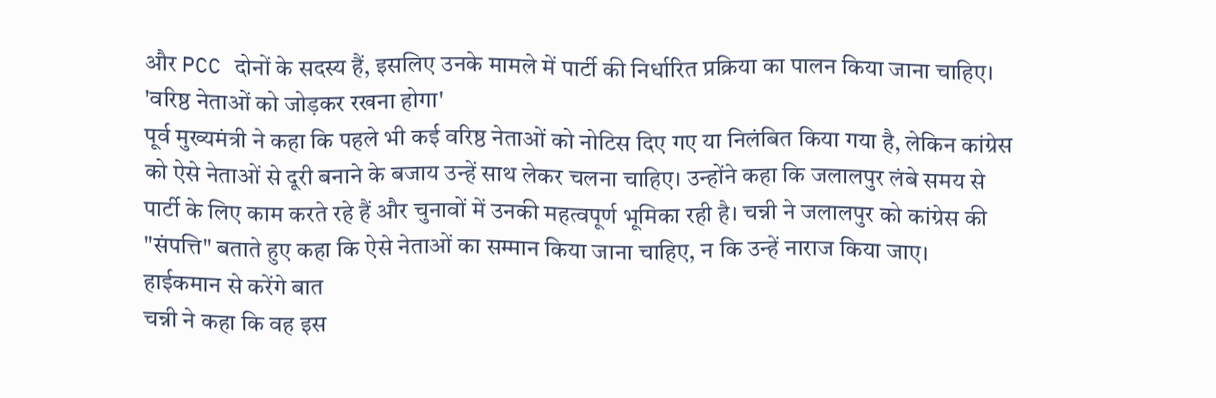और PCC दोनों के सदस्य हैं, इसलिए उनके मामले में पार्टी की निर्धारित प्रक्रिया का पालन किया जाना चाहिए।
'वरिष्ठ नेताओं को जोड़कर रखना होगा'
पूर्व मुख्यमंत्री ने कहा कि पहले भी कई वरिष्ठ नेताओं को नोटिस दिए गए या निलंबित किया गया है, लेकिन कांग्रेस को ऐसे नेताओं से दूरी बनाने के बजाय उन्हें साथ लेकर चलना चाहिए। उन्होंने कहा कि जलालपुर लंबे समय से पार्टी के लिए काम करते रहे हैं और चुनावों में उनकी महत्वपूर्ण भूमिका रही है। चन्नी ने जलालपुर को कांग्रेस की "संपत्ति" बताते हुए कहा कि ऐसे नेताओं का सम्मान किया जाना चाहिए, न कि उन्हें नाराज किया जाए।
हाईकमान से करेंगे बात
चन्नी ने कहा कि वह इस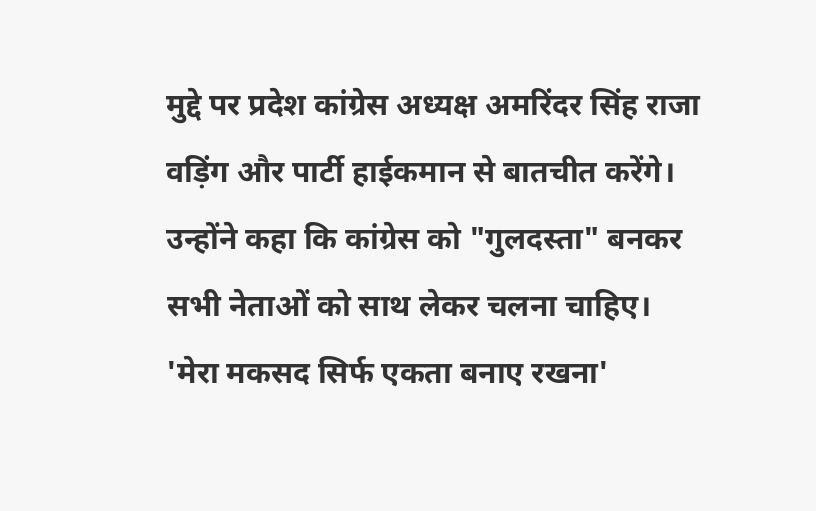मुद्दे पर प्रदेश कांग्रेस अध्यक्ष अमरिंदर सिंह राजा वड़िंग और पार्टी हाईकमान से बातचीत करेंगे। उन्होंने कहा कि कांग्रेस को "गुलदस्ता" बनकर सभी नेताओं को साथ लेकर चलना चाहिए।
'मेरा मकसद सिर्फ एकता बनाए रखना'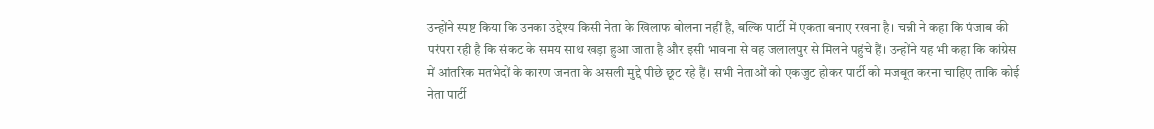उन्होंने स्पष्ट किया कि उनका उद्देश्य किसी नेता के खिलाफ बोलना नहीं है, बल्कि पार्टी में एकता बनाए रखना है। चन्नी ने कहा कि पंजाब की परंपरा रही है कि संकट के समय साथ खड़ा हुआ जाता है और इसी भावना से वह जलालपुर से मिलने पहुंचे हैं। उन्होंने यह भी कहा कि कांग्रेस में आंतरिक मतभेदों के कारण जनता के असली मुद्दे पीछे छूट रहे हैं। सभी नेताओं को एकजुट होकर पार्टी को मजबूत करना चाहिए ताकि कोई नेता पार्टी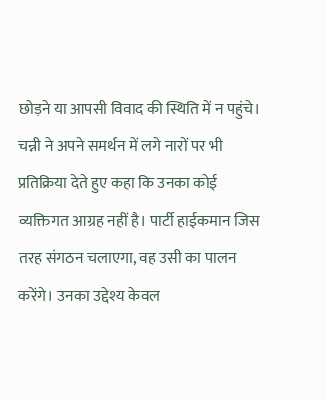छोड़ने या आपसी विवाद की स्थिति में न पहुंचे।
चन्नी ने अपने समर्थन में लगे नारों पर भी प्रतिक्रिया देते हुए कहा कि उनका कोई व्यक्तिगत आग्रह नहीं है। पार्टी हाईकमान जिस तरह संगठन चलाएगा, वह उसी का पालन करेंगे। उनका उद्देश्य केवल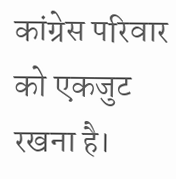कांग्रेस परिवार को एकजुट रखना है।